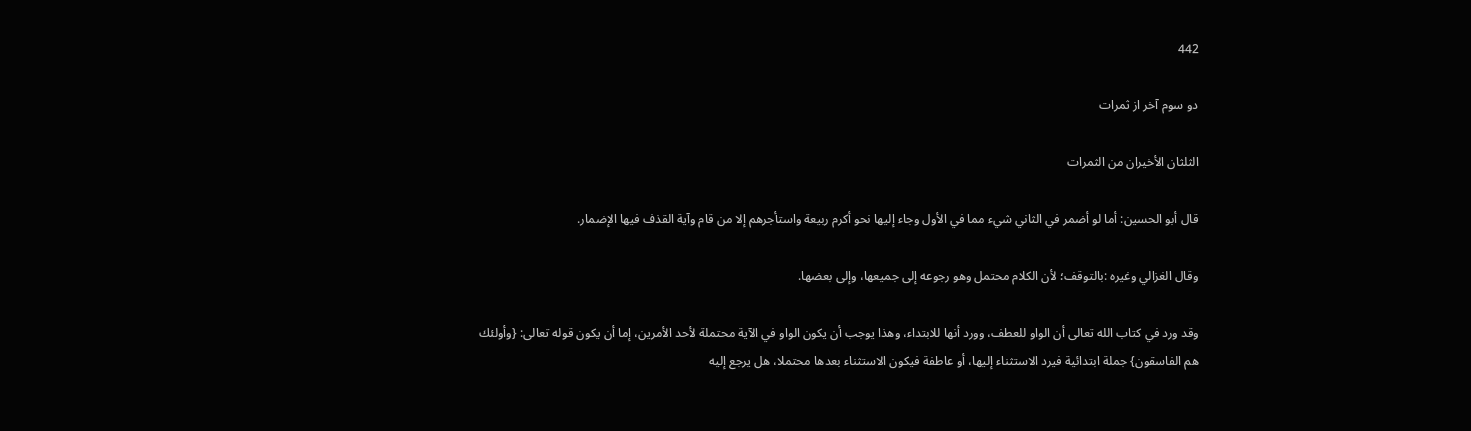442

دو سوم آخر از ثمرات

الثلثان الأخيران من الثمرات

قال أبو الحسين: أما لو أضمر في الثاني شيء مما في الأول وجاء إليها نحو أكرم ربيعة واستأجرهم إلا من قام وآية القذف فيها الإضمار.

وقال الغزالي وغيره :بالتوقف؛ لأن الكلام محتمل وهو رجوعه إلى جميعها، وإلى بعضها.

وقد ورد في كتاب الله تعالى أن الواو للعطف، وورد أنها للابتداء، وهذا يوجب أن يكون الواو في الآية محتملة لأحد الأمرين، إما أن يكون قوله تعالى: {وأولئك هم الفاسقون} جملة ابتدائية فيرد الاستثناء إليها، أو عاطفة فيكون الاستثناء بعدها محتملا، هل يرجع إليه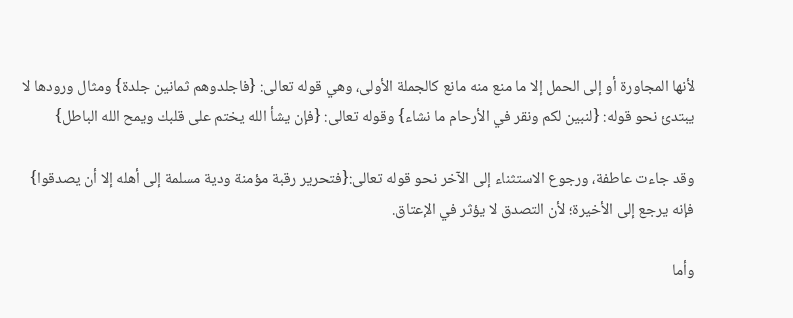لأنها المجاورة أو إلى الحمل إلا ما منع منه مانع كالجملة الأولى، وهي قوله تعالى: {فاجلدوهم ثمانين جلدة} ومثال ورودها لا يبتدئ نحو قوله: {لنبين لكم ونقر في الأرحام ما نشاء} وقوله تعالى: {فإن يشأ الله يختم على قلبك ويمح الله الباطل}

وقد جاءت عاطفة، ورجوع الاستثناء إلى الآخر نحو قوله تعالى:{فتحرير رقبة مؤمنة ودية مسلمة إلى أهله إلا أن يصدقوا} فإنه يرجع إلى الأخيرة؛ لأن التصدق لا يؤثر في الإعتاق.

وأما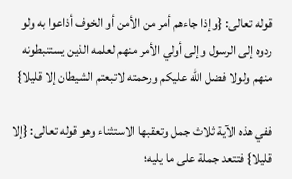قوله تعالى: {وإذا جاءهم أمر من الأمن أو الخوف أذاعوا به ولو ردوه إلى الرسول وإلى أولي الأمر منهم لعلمه الذين يستنبطونه منهم ولولا فضل الله عليكم ورحمته لاتبعتم الشيطان إلا قليلا}

ففي هذه الآية ثلاث جمل وتعقبها الاستثناء وهو قوله تعالى: {إلا قليلا} فتتعد جملة على ما يليه؛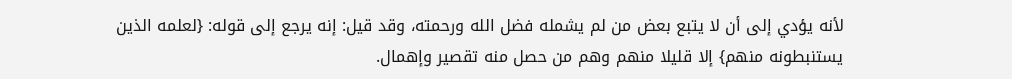لأنه يؤدي إلى أن لا يتبع بعض من لم يشمله فضل الله ورحمته، وقد قيل: إنه يرجع إلى قوله: {لعلمه الذين يستنبطونه منهم} إلا قليلا منهم وهم من حصل منه تقصير وإهمال.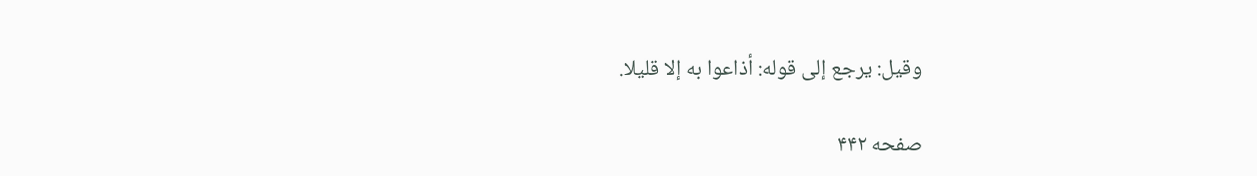وقيل: يرجع إلى قوله: أذاعوا به إلا قليلا.

صفحه ۴۴۲